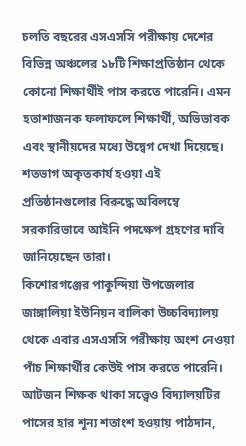চলতি বছরের এসএসসি পরীক্ষায় দেশের বিভিন্ন অঞ্চলের ১৮টি শিক্ষাপ্রতিষ্ঠান থেকে কোনো শিক্ষার্থীই পাস করতে পারেনি। এমন হতাশাজনক ফলাফলে শিক্ষার্থী, অভিভাবক এবং স্থানীয়দের মধ্যে উদ্বেগ দেখা দিয়েছে। শতভাগ অকৃতকার্য হওয়া এই প্রতিষ্ঠানগুলোর বিরুদ্ধে অবিলম্বে সরকারিভাবে আইনি পদক্ষেপ গ্রহণের দাবি জানিয়েছেন তারা।
কিশোরগঞ্জের পাকুন্দিয়া উপজেলার জাঙ্গালিয়া ইউনিয়ন বালিকা উচ্চবিদ্যালয় থেকে এবার এসএসসি পরীক্ষায় অংশ নেওয়া পাঁচ শিক্ষার্থীর কেউই পাস করতে পারেনি। আটজন শিক্ষক থাকা সত্ত্বেও বিদ্যালয়টির পাসের হার শূন্য শতাংশ হওয়ায় পাঠদান,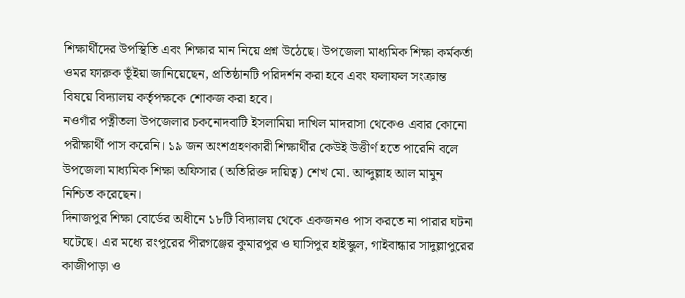শিক্ষার্থীদের উপস্থিতি এবং শিক্ষার মান নিয়ে প্রশ্ন উঠেছে। উপজেলা মাধ্যমিক শিক্ষা কর্মকর্তা ওমর ফারুক ভূঁইয়া জানিয়েছেন, প্রতিষ্ঠানটি পরিদর্শন করা হবে এবং ফলাফল সংক্রান্ত বিষয়ে বিদ্যালয় কর্তৃপক্ষকে শোকজ করা হবে।
নওগাঁর পত্নীতলা উপজেলার চকনোদবাটি ইসলামিয়া দাখিল মাদরাসা থেকেও এবার কোনো পরীক্ষার্থী পাস করেনি। ১৯ জন অংশগ্রহণকারী শিক্ষার্থীর কেউই উত্তীর্ণ হতে পারেনি বলে উপজেলা মাধ্যমিক শিক্ষা অফিসার (অতিরিক্ত দায়িত্ব) শেখ মো. আব্দুল্লাহ আল মামুন নিশ্চিত করেছেন।
দিনাজপুর শিক্ষা বোর্ডের অধীনে ১৮টি বিদ্যালয় থেকে একজনও পাস করতে না পারার ঘটনা ঘটেছে। এর মধ্যে রংপুরের পীরগঞ্জের কুমারপুর ও ঘাসিপুর হাইস্কুল, গাইবান্ধার সাদুল্লাপুরের কাজীপাড়া ও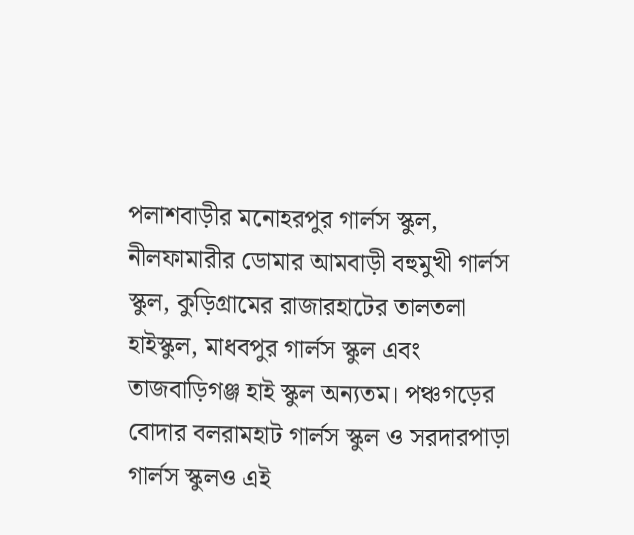পলাশবাড়ীর মনোহরপুর গার্লস স্কুল, নীলফামারীর ডোমার আমবাড়ী বহুমুখী গার্লস স্কুল, কুড়িগ্রামের রাজারহাটের তালতলা হাইস্কুল, মাধবপুর গার্লস স্কুল এবং তাজবাড়িগঞ্জ হাই স্কুল অন্যতম। পঞ্চগড়ের বোদার বলরামহাট গার্লস স্কুল ও সরদারপাড়া গার্লস স্কুলও এই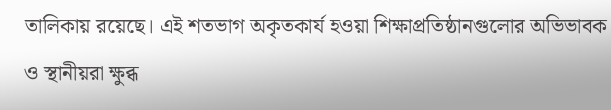তালিকায় রয়েছে। এই শতভাগ অকৃতকার্য হওয়া শিক্ষাপ্রতিষ্ঠানগুলোর অভিভাবক ও স্থানীয়রা ক্ষুব্ধ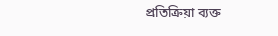প্রতিক্রিয়া ব্যক্ত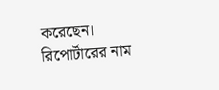করেছেন।
রিপোর্টারের নাম